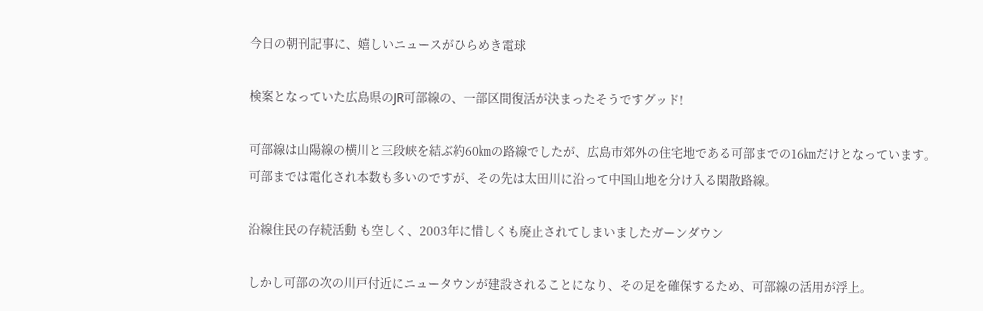今日の朝刊記事に、嬉しいニュースがひらめき電球

検案となっていた広島県のJR可部線の、一部区間復活が決まったそうですグッド!

可部線は山陽線の横川と三段峡を結ぶ約60㎞の路線でしたが、広島市郊外の住宅地である可部までの16㎞だけとなっています。
可部までは電化され本数も多いのですが、その先は太田川に沿って中国山地を分け入る閑散路線。

沿線住民の存続活動 も空しく、2003年に惜しくも廃止されてしまいましたガーンダウン

しかし可部の次の川戸付近にニュータウンが建設されることになり、その足を確保するため、可部線の活用が浮上。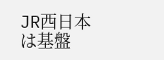JR西日本は基盤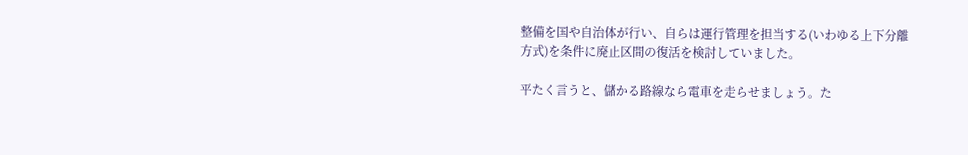整備を国や自治体が行い、自らは運行管理を担当する(いわゆる上下分離方式)を条件に廃止区間の復活を検討していました。

平たく言うと、儲かる路線なら電車を走らせましょう。た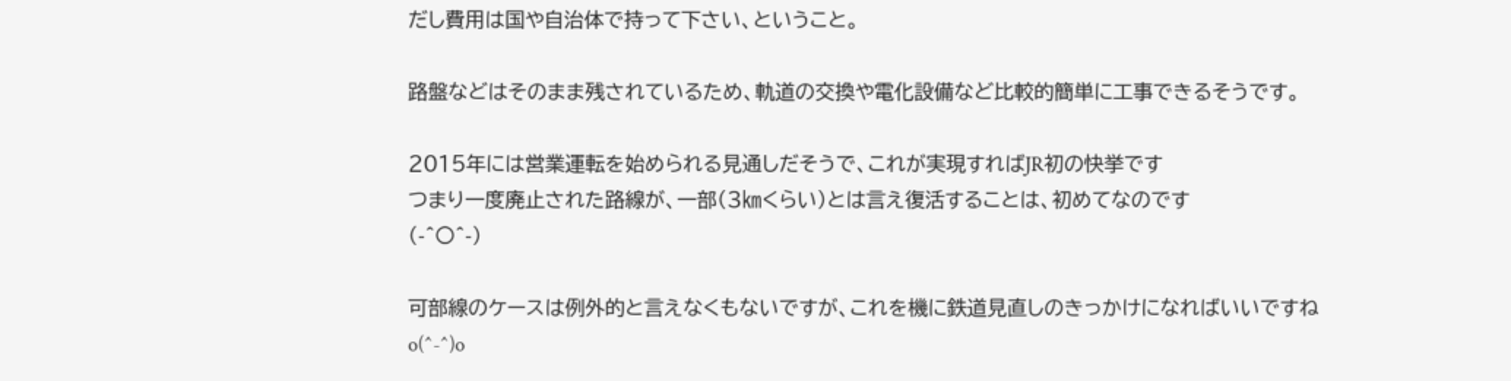だし費用は国や自治体で持って下さい、ということ。

路盤などはそのまま残されているため、軌道の交換や電化設備など比較的簡単に工事できるそうです。

2015年には営業運転を始められる見通しだそうで、これが実現すればJR初の快挙です
つまり一度廃止された路線が、一部(3㎞くらい)とは言え復活することは、初めてなのです
(-^〇^-)

可部線のケースは例外的と言えなくもないですが、これを機に鉄道見直しのきっかけになればいいですね
o(^-^)o